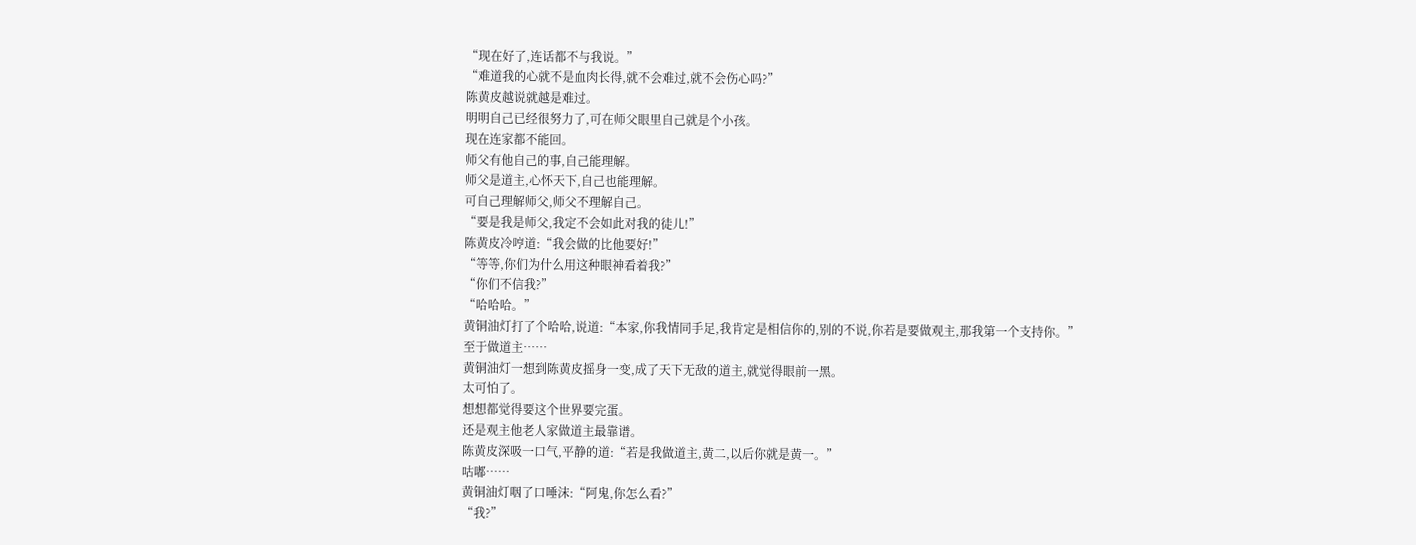“现在好了,连话都不与我说。”
“难道我的心就不是血肉长得,就不会难过,就不会伤心吗?”
陈黄皮越说就越是难过。
明明自己已经很努力了,可在师父眼里自己就是个小孩。
现在连家都不能回。
师父有他自己的事,自己能理解。
师父是道主,心怀天下,自己也能理解。
可自己理解师父,师父不理解自己。
“要是我是师父,我定不会如此对我的徒儿!”
陈黄皮冷哼道:“我会做的比他要好!”
“等等,你们为什么用这种眼神看着我?”
“你们不信我?”
“哈哈哈。”
黄铜油灯打了个哈哈,说道:“本家,你我情同手足,我肯定是相信你的,别的不说,你若是要做观主,那我第一个支持你。”
至于做道主……
黄铜油灯一想到陈黄皮摇身一变,成了天下无敌的道主,就觉得眼前一黑。
太可怕了。
想想都觉得要这个世界要完蛋。
还是观主他老人家做道主最靠谱。
陈黄皮深吸一口气,平静的道:“若是我做道主,黄二,以后你就是黄一。”
咕嘟……
黄铜油灯咽了口唾沫:“阿鬼,你怎么看?”
“我?”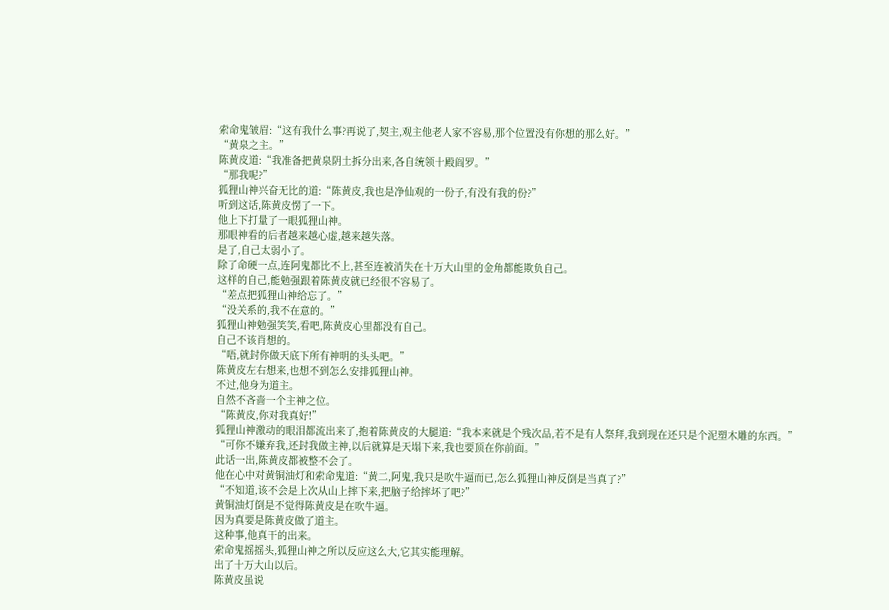索命鬼皱眉:“这有我什么事?再说了,契主,观主他老人家不容易,那个位置没有你想的那么好。”
“黄泉之主。”
陈黄皮道:“我准备把黄泉阴土拆分出来,各自统领十殿阎罗。”
“那我呢?”
狐狸山神兴奋无比的道:“陈黄皮,我也是净仙观的一份子,有没有我的份?”
听到这话,陈黄皮愣了一下。
他上下打量了一眼狐狸山神。
那眼神看的后者越来越心虚,越来越失落。
是了,自己太弱小了。
除了命硬一点,连阿鬼都比不上,甚至连被消失在十万大山里的金角都能欺负自己。
这样的自己,能勉强跟着陈黄皮就已经很不容易了。
“差点把狐狸山神给忘了。”
“没关系的,我不在意的。”
狐狸山神勉强笑笑,看吧,陈黄皮心里都没有自己。
自己不该肖想的。
“唔,就封你做天底下所有神明的头头吧。”
陈黄皮左右想来,也想不到怎么安排狐狸山神。
不过,他身为道主。
自然不吝啬一个主神之位。
“陈黄皮,你对我真好!”
狐狸山神激动的眼泪都流出来了,抱着陈黄皮的大腿道:“我本来就是个残次品,若不是有人祭拜,我到现在还只是个泥塑木雕的东西。”
“可你不嫌弃我,还封我做主神,以后就算是天塌下来,我也要顶在你前面。”
此话一出,陈黄皮都被整不会了。
他在心中对黄铜油灯和索命鬼道:“黄二,阿鬼,我只是吹牛逼而已,怎么狐狸山神反倒是当真了?”
“不知道,该不会是上次从山上摔下来,把脑子给摔坏了吧?”
黄铜油灯倒是不觉得陈黄皮是在吹牛逼。
因为真要是陈黄皮做了道主。
这种事,他真干的出来。
索命鬼摇摇头,狐狸山神之所以反应这么大,它其实能理解。
出了十万大山以后。
陈黄皮虽说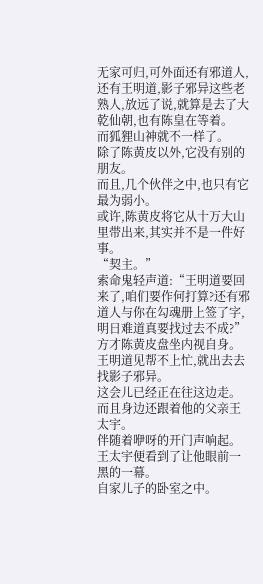无家可归,可外面还有邪道人,还有王明道,影子邪异这些老熟人,放远了说,就算是去了大乾仙朝,也有陈皇在等着。
而狐狸山神就不一样了。
除了陈黄皮以外,它没有别的朋友。
而且,几个伙伴之中,也只有它最为弱小。
或许,陈黄皮将它从十万大山里带出来,其实并不是一件好事。
“契主。”
索命鬼轻声道:“王明道要回来了,咱们要作何打算?还有邪道人与你在勾魂册上签了字,明日难道真要找过去不成?”
方才陈黄皮盘坐内视自身。
王明道见帮不上忙,就出去去找影子邪异。
这会儿已经正在往这边走。
而且身边还跟着他的父亲王太宇。
伴随着咿呀的开门声响起。
王太宇便看到了让他眼前一黑的一幕。
自家儿子的卧室之中。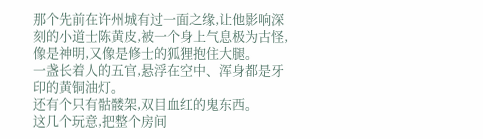那个先前在许州城有过一面之缘,让他影响深刻的小道士陈黄皮,被一个身上气息极为古怪,像是神明,又像是修士的狐狸抱住大腿。
一盏长着人的五官,悬浮在空中、浑身都是牙印的黄铜油灯。
还有个只有骷髅架,双目血红的鬼东西。
这几个玩意,把整个房间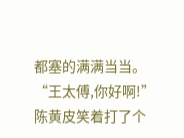都塞的满满当当。
“王太傅,你好啊!”
陈黄皮笑着打了个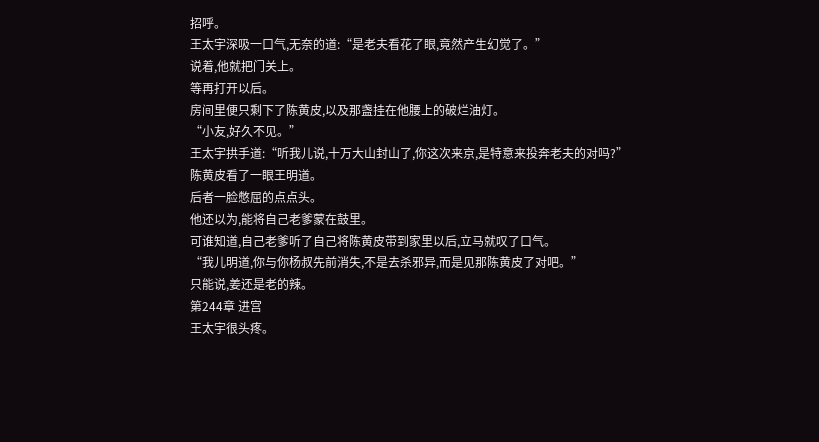招呼。
王太宇深吸一口气,无奈的道:“是老夫看花了眼,竟然产生幻觉了。”
说着,他就把门关上。
等再打开以后。
房间里便只剩下了陈黄皮,以及那盏挂在他腰上的破烂油灯。
“小友,好久不见。”
王太宇拱手道:“听我儿说,十万大山封山了,你这次来京,是特意来投奔老夫的对吗?”
陈黄皮看了一眼王明道。
后者一脸憋屈的点点头。
他还以为,能将自己老爹蒙在鼓里。
可谁知道,自己老爹听了自己将陈黄皮带到家里以后,立马就叹了口气。
“我儿明道,你与你杨叔先前消失,不是去杀邪异,而是见那陈黄皮了对吧。”
只能说,姜还是老的辣。
第244章 进宫
王太宇很头疼。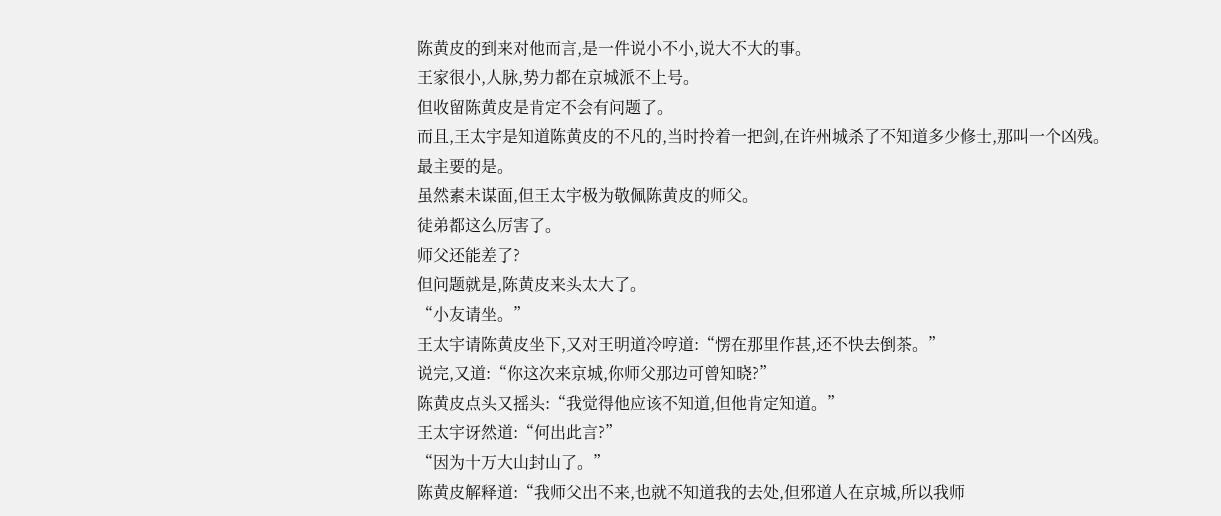陈黄皮的到来对他而言,是一件说小不小,说大不大的事。
王家很小,人脉,势力都在京城派不上号。
但收留陈黄皮是肯定不会有问题了。
而且,王太宇是知道陈黄皮的不凡的,当时拎着一把剑,在许州城杀了不知道多少修士,那叫一个凶残。
最主要的是。
虽然素未谋面,但王太宇极为敬佩陈黄皮的师父。
徒弟都这么厉害了。
师父还能差了?
但问题就是,陈黄皮来头太大了。
“小友请坐。”
王太宇请陈黄皮坐下,又对王明道冷哼道:“愣在那里作甚,还不快去倒茶。”
说完,又道:“你这次来京城,你师父那边可曾知晓?”
陈黄皮点头又摇头:“我觉得他应该不知道,但他肯定知道。”
王太宇讶然道:“何出此言?”
“因为十万大山封山了。”
陈黄皮解释道:“我师父出不来,也就不知道我的去处,但邪道人在京城,所以我师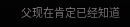父现在肯定已经知道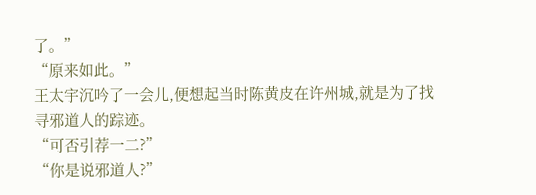了。”
“原来如此。”
王太宇沉吟了一会儿,便想起当时陈黄皮在许州城,就是为了找寻邪道人的踪迹。
“可否引荐一二?”
“你是说邪道人?”